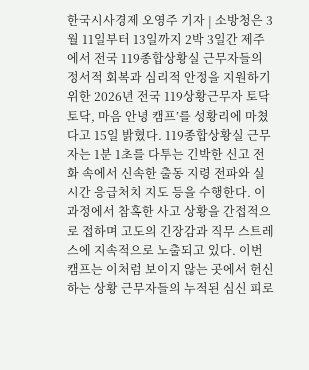한국시사경제 오영주 기자 | 소방청은 3월 11일부터 13일까지 2박 3일간 제주에서 전국 119종합상황실 근무자들의 정서적 회복과 심리적 안정을 지원하기 위한 2026년 전국 119상황근무자 토닥토닥, 마음 안녕 캠프’를 성황리에 마쳤다고 15일 밝혔다. 119종합상황실 근무자는 1분 1초를 다투는 긴박한 신고 전화 속에서 신속한 출동 지령 전파와 실시간 응급처치 지도 등을 수행한다. 이 과정에서 참혹한 사고 상황을 간접적으로 접하며 고도의 긴장감과 직무 스트레스에 지속적으로 노출되고 있다. 이번 캠프는 이처럼 보이지 않는 곳에서 헌신하는 상황 근무자들의 누적된 심신 피로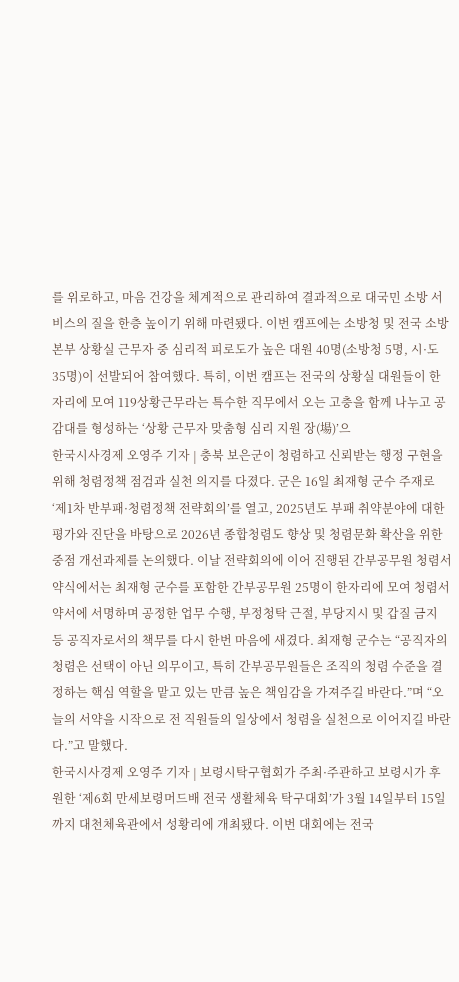를 위로하고, 마음 건강을 체계적으로 관리하여 결과적으로 대국민 소방 서비스의 질을 한층 높이기 위해 마련됐다. 이번 캠프에는 소방청 및 전국 소방본부 상황실 근무자 중 심리적 피로도가 높은 대원 40명(소방청 5명, 시·도 35명)이 선발되어 참여했다. 특히, 이번 캠프는 전국의 상황실 대원들이 한자리에 모여 119상황근무라는 특수한 직무에서 오는 고충을 함께 나누고 공감대를 형성하는 ‘상황 근무자 맞춤형 심리 지원 장(場)’으
한국시사경제 오영주 기자 | 충북 보은군이 청렴하고 신뢰받는 행정 구현을 위해 청렴정책 점검과 실천 의지를 다졌다. 군은 16일 최재형 군수 주재로 ‘제1차 반부패·청렴정책 전략회의’를 열고, 2025년도 부패 취약분야에 대한 평가와 진단을 바탕으로 2026년 종합청렴도 향상 및 청렴문화 확산을 위한 중점 개선과제를 논의했다. 이날 전략회의에 이어 진행된 간부공무원 청렴서약식에서는 최재형 군수를 포함한 간부공무원 25명이 한자리에 모여 청렴서약서에 서명하며 공정한 업무 수행, 부정청탁 근절, 부당지시 및 갑질 금지 등 공직자로서의 책무를 다시 한번 마음에 새겼다. 최재형 군수는 “공직자의 청렴은 선택이 아닌 의무이고, 특히 간부공무원들은 조직의 청렴 수준을 결정하는 핵심 역할을 맡고 있는 만큼 높은 책임감을 가져주길 바란다.”며 “오늘의 서약을 시작으로 전 직원들의 일상에서 청렴을 실천으로 이어지길 바란다.”고 말했다.
한국시사경제 오영주 기자 | 보령시탁구협회가 주최·주관하고 보령시가 후원한 ‘제6회 만세보령머드배 전국 생활체육 탁구대회’가 3월 14일부터 15일까지 대천체육관에서 성황리에 개최됐다. 이번 대회에는 전국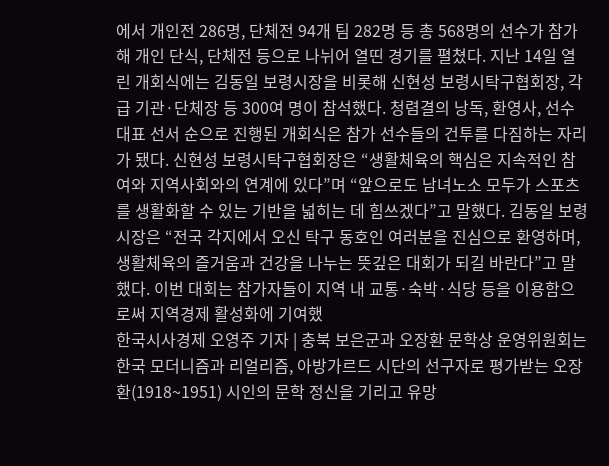에서 개인전 286명, 단체전 94개 팀 282명 등 총 568명의 선수가 참가해 개인 단식, 단체전 등으로 나뉘어 열띤 경기를 펼쳤다. 지난 14일 열린 개회식에는 김동일 보령시장을 비롯해 신현성 보령시탁구협회장, 각급 기관·단체장 등 300여 명이 참석했다. 청렴결의 낭독, 환영사, 선수대표 선서 순으로 진행된 개회식은 참가 선수들의 건투를 다짐하는 자리가 됐다. 신현성 보령시탁구협회장은 “생활체육의 핵심은 지속적인 참여와 지역사회와의 연계에 있다”며 “앞으로도 남녀노소 모두가 스포츠를 생활화할 수 있는 기반을 넓히는 데 힘쓰겠다”고 말했다. 김동일 보령시장은 “전국 각지에서 오신 탁구 동호인 여러분을 진심으로 환영하며, 생활체육의 즐거움과 건강을 나누는 뜻깊은 대회가 되길 바란다”고 말했다. 이번 대회는 참가자들이 지역 내 교통·숙박·식당 등을 이용함으로써 지역경제 활성화에 기여했
한국시사경제 오영주 기자 | 충북 보은군과 오장환 문학상 운영위원회는 한국 모더니즘과 리얼리즘, 아방가르드 시단의 선구자로 평가받는 오장환(1918~1951) 시인의 문학 정신을 기리고 유망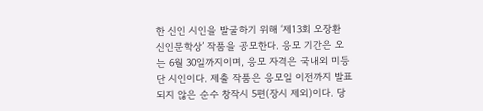한 신인 시인을 발굴하기 위해 ‘제13회 오장환 신인문학상’ 작품을 공모한다. 응모 기간은 오는 6월 30일까지이며, 응모 자격은 국내외 미등단 시인이다. 제출 작품은 응모일 이전까지 발표되지 않은 순수 창작시 5편(장시 제외)이다. 당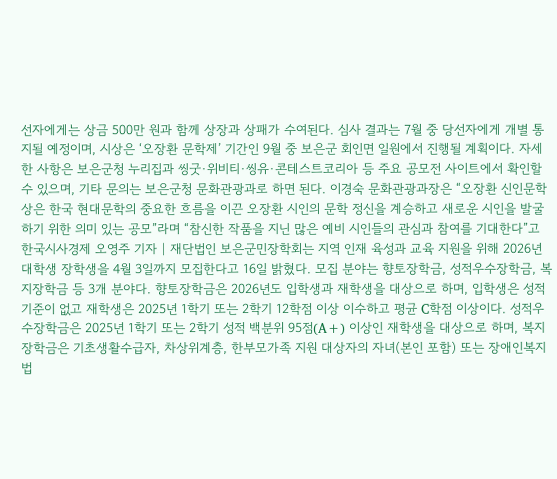선자에게는 상금 500만 원과 함께 상장과 상패가 수여된다. 심사 결과는 7월 중 당선자에게 개별 통지될 예정이며, 시상은 ‘오장환 문학제’ 기간인 9월 중 보은군 회인면 일원에서 진행될 계획이다. 자세한 사항은 보은군청 누리집과 씽굿·위비티·씽유·콘테스트코리아 등 주요 공모전 사이트에서 확인할 수 있으며, 기타 문의는 보은군청 문화관광과로 하면 된다. 이경숙 문화관광과장은 “오장환 신인문학상은 한국 현대문학의 중요한 흐름을 이끈 오장환 시인의 문학 정신을 계승하고 새로운 시인을 발굴하기 위한 의미 있는 공모”라며 “참신한 작품을 지닌 많은 예비 시인들의 관심과 참여를 기대한다”고
한국시사경제 오영주 기자 | 재단법인 보은군민장학회는 지역 인재 육성과 교육 지원을 위해 2026년 대학생 장학생을 4월 3일까지 모집한다고 16일 밝혔다. 모집 분야는 향토장학금, 성적우수장학금, 복지장학금 등 3개 분야다. 향토장학금은 2026년도 입학생과 재학생을 대상으로 하며, 입학생은 성적 기준이 없고 재학생은 2025년 1학기 또는 2학기 12학점 이상 이수하고 평균 C학점 이상이다. 성적우수장학금은 2025년 1학기 또는 2학기 성적 백분위 95점(A+) 이상인 재학생을 대상으로 하며, 복지장학금은 기초생활수급자, 차상위계층, 한부모가족 지원 대상자의 자녀(본인 포함) 또는 장애인복지법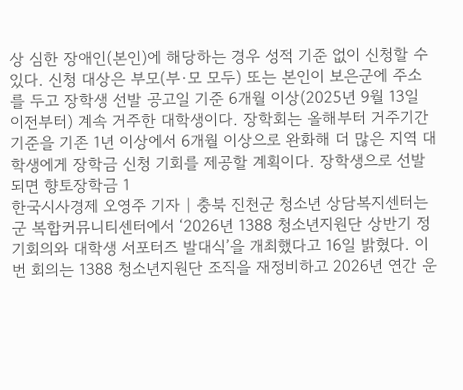상 심한 장애인(본인)에 해당하는 경우 성적 기준 없이 신청할 수 있다. 신청 대상은 부모(부·모 모두) 또는 본인이 보은군에 주소를 두고 장학생 선발 공고일 기준 6개월 이상(2025년 9월 13일 이전부터) 계속 거주한 대학생이다. 장학회는 올해부터 거주기간 기준을 기존 1년 이상에서 6개월 이상으로 완화해 더 많은 지역 대학생에게 장학금 신청 기회를 제공할 계획이다. 장학생으로 선발되면 향토장학금 1
한국시사경제 오영주 기자 | 충북 진천군 청소년 상담복지센터는 군 복합커뮤니티센터에서 ‘2026년 1388 청소년지원단 상반기 정기회의와 대학생 서포터즈 발대식’을 개최했다고 16일 밝혔다. 이번 회의는 1388 청소년지원단 조직을 재정비하고 2026년 연간 운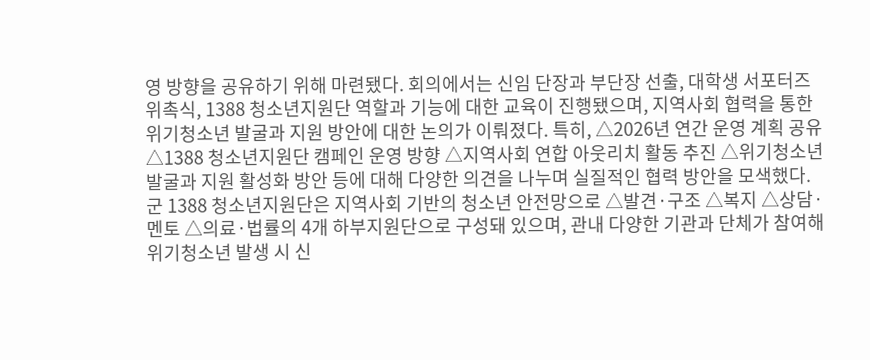영 방향을 공유하기 위해 마련됐다. 회의에서는 신임 단장과 부단장 선출, 대학생 서포터즈 위촉식, 1388 청소년지원단 역할과 기능에 대한 교육이 진행됐으며, 지역사회 협력을 통한 위기청소년 발굴과 지원 방안에 대한 논의가 이뤄졌다. 특히, △2026년 연간 운영 계획 공유 △1388 청소년지원단 캠페인 운영 방향 △지역사회 연합 아웃리치 활동 추진 △위기청소년 발굴과 지원 활성화 방안 등에 대해 다양한 의견을 나누며 실질적인 협력 방안을 모색했다. 군 1388 청소년지원단은 지역사회 기반의 청소년 안전망으로 △발견·구조 △복지 △상담·멘토 △의료·법률의 4개 하부지원단으로 구성돼 있으며, 관내 다양한 기관과 단체가 참여해 위기청소년 발생 시 신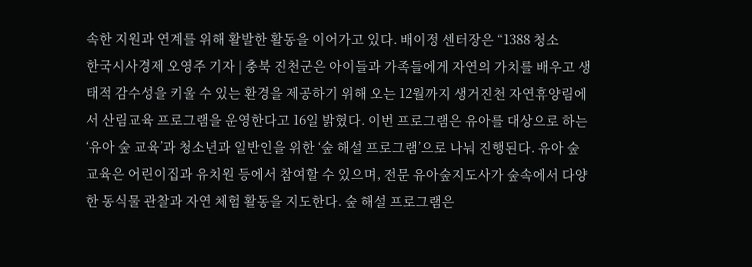속한 지원과 연계를 위해 활발한 활동을 이어가고 있다. 배이정 센터장은 “1388 청소
한국시사경제 오영주 기자 | 충북 진천군은 아이들과 가족들에게 자연의 가치를 배우고 생태적 감수성을 키울 수 있는 환경을 제공하기 위해 오는 12월까지 생거진천 자연휴양림에서 산림교육 프로그램을 운영한다고 16일 밝혔다. 이번 프로그램은 유아를 대상으로 하는 ‘유아 숲 교육’과 청소년과 일반인을 위한 ‘숲 해설 프로그램’으로 나눠 진행된다. 유아 숲 교육은 어린이집과 유치원 등에서 참여할 수 있으며, 전문 유아숲지도사가 숲속에서 다양한 동식물 관찰과 자연 체험 활동을 지도한다. 숲 해설 프로그램은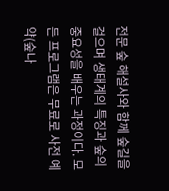전문 숲 해설사와 함께 숲길을 걸으며 생태계의 특징과 숲의 중요성을 배우는 과정이다. 모든 프로그램은 무료로 사전 예약(숲나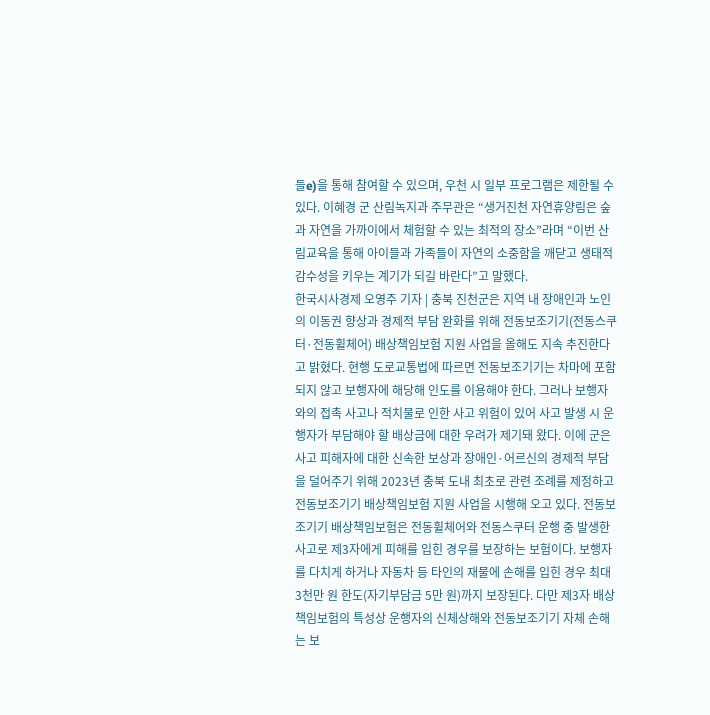들e)을 통해 참여할 수 있으며, 우천 시 일부 프로그램은 제한될 수 있다. 이혜경 군 산림녹지과 주무관은 “생거진천 자연휴양림은 숲과 자연을 가까이에서 체험할 수 있는 최적의 장소”라며 “이번 산림교육을 통해 아이들과 가족들이 자연의 소중함을 깨닫고 생태적 감수성을 키우는 계기가 되길 바란다”고 말했다.
한국시사경제 오영주 기자 | 충북 진천군은 지역 내 장애인과 노인의 이동권 향상과 경제적 부담 완화를 위해 전동보조기기(전동스쿠터·전동휠체어) 배상책임보험 지원 사업을 올해도 지속 추진한다고 밝혔다. 현행 도로교통법에 따르면 전동보조기기는 차마에 포함되지 않고 보행자에 해당해 인도를 이용해야 한다. 그러나 보행자와의 접촉 사고나 적치물로 인한 사고 위험이 있어 사고 발생 시 운행자가 부담해야 할 배상금에 대한 우려가 제기돼 왔다. 이에 군은 사고 피해자에 대한 신속한 보상과 장애인·어르신의 경제적 부담을 덜어주기 위해 2023년 충북 도내 최초로 관련 조례를 제정하고 전동보조기기 배상책임보험 지원 사업을 시행해 오고 있다. 전동보조기기 배상책임보험은 전동휠체어와 전동스쿠터 운행 중 발생한 사고로 제3자에게 피해를 입힌 경우를 보장하는 보험이다. 보행자를 다치게 하거나 자동차 등 타인의 재물에 손해를 입힌 경우 최대 3천만 원 한도(자기부담금 5만 원)까지 보장된다. 다만 제3자 배상책임보험의 특성상 운행자의 신체상해와 전동보조기기 자체 손해는 보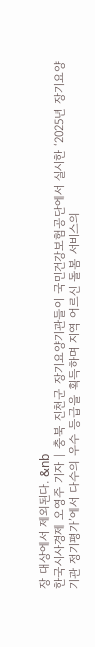장 대상에서 제외된다. &nb
한국시사경제 오영주 기자 | 충북 진천군 장기요양기관들이 국민건강보험공단에서 실시한 ‘2025년 장기요양기관 정기평가’에서 다수의 우수 등급을 획득하며 지역 어르신 돌봄 서비스의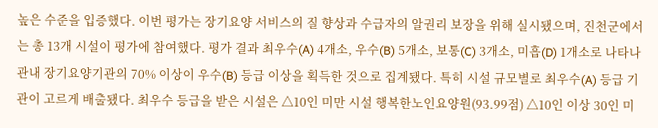높은 수준을 입증했다. 이번 평가는 장기요양 서비스의 질 향상과 수급자의 알권리 보장을 위해 실시됐으며, 진천군에서는 총 13개 시설이 평가에 참여했다. 평가 결과 최우수(A) 4개소, 우수(B) 5개소, 보통(C) 3개소, 미흡(D) 1개소로 나타나 관내 장기요양기관의 70% 이상이 우수(B) 등급 이상을 획득한 것으로 집계됐다. 특히 시설 규모별로 최우수(A) 등급 기관이 고르게 배출됐다. 최우수 등급을 받은 시설은 △10인 미만 시설 행복한노인요양원(93.99점) △10인 이상 30인 미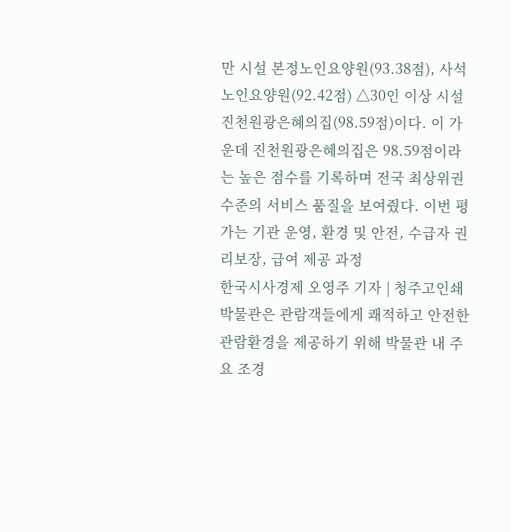만 시설 본정노인요양원(93.38점), 사석노인요양원(92.42점) △30인 이상 시설 진천원광은혜의집(98.59점)이다. 이 가운데 진천원광은혜의집은 98.59점이라는 높은 점수를 기록하며 전국 최상위권 수준의 서비스 품질을 보여줬다. 이번 평가는 기관 운영, 환경 및 안전, 수급자 권리보장, 급여 제공 과정
한국시사경제 오영주 기자 | 청주고인쇄박물관은 관람객들에게 쾌적하고 안전한 관람환경을 제공하기 위해 박물관 내 주요 조경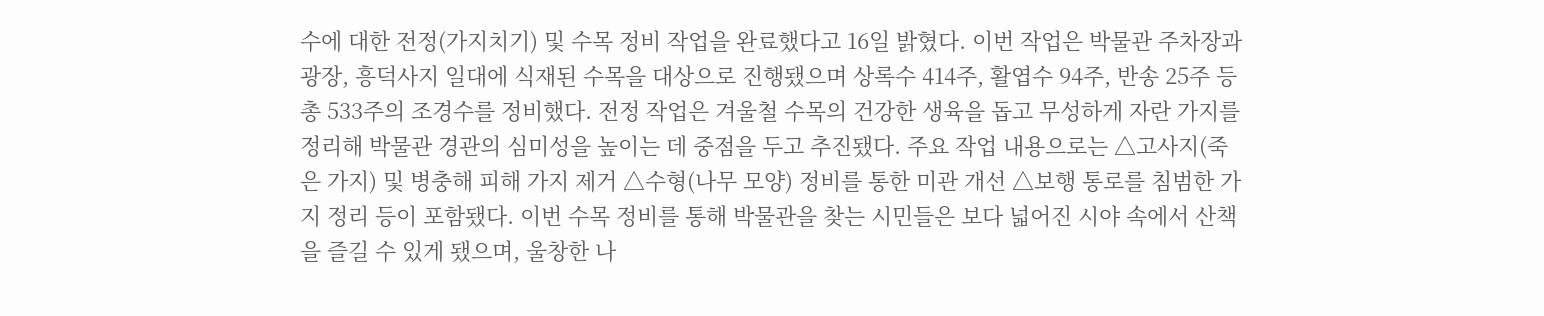수에 대한 전정(가지치기) 및 수목 정비 작업을 완료했다고 16일 밝혔다. 이번 작업은 박물관 주차장과 광장, 흥덕사지 일대에 식재된 수목을 대상으로 진행됐으며 상록수 414주, 활엽수 94주, 반송 25주 등 총 533주의 조경수를 정비했다. 전정 작업은 겨울철 수목의 건강한 생육을 돕고 무성하게 자란 가지를 정리해 박물관 경관의 심미성을 높이는 데 중점을 두고 추진됐다. 주요 작업 내용으로는 △고사지(죽은 가지) 및 병충해 피해 가지 제거 △수형(나무 모양) 정비를 통한 미관 개선 △보행 통로를 침범한 가지 정리 등이 포함됐다. 이번 수목 정비를 통해 박물관을 찾는 시민들은 보다 넓어진 시야 속에서 산책을 즐길 수 있게 됐으며, 울창한 나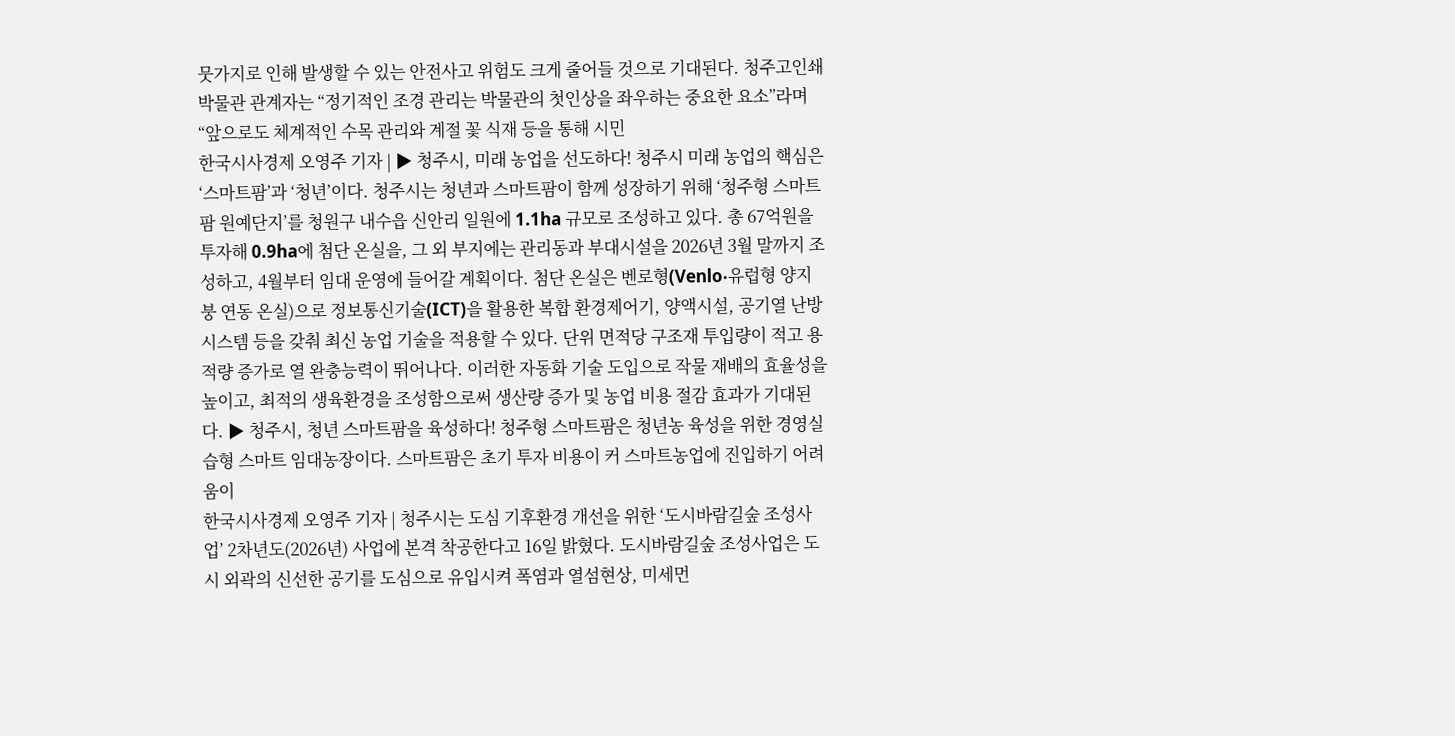뭇가지로 인해 발생할 수 있는 안전사고 위험도 크게 줄어들 것으로 기대된다. 청주고인쇄박물관 관계자는 “정기적인 조경 관리는 박물관의 첫인상을 좌우하는 중요한 요소”라며 “앞으로도 체계적인 수목 관리와 계절 꽃 식재 등을 통해 시민
한국시사경제 오영주 기자 | ▶ 청주시, 미래 농업을 선도하다! 청주시 미래 농업의 핵심은 ‘스마트팜’과 ‘청년’이다. 청주시는 청년과 스마트팜이 함께 성장하기 위해 ‘청주형 스마트팜 원예단지’를 청원구 내수읍 신안리 일원에 1.1ha 규모로 조성하고 있다. 총 67억원을 투자해 0.9ha에 첨단 온실을, 그 외 부지에는 관리동과 부대시설을 2026년 3월 말까지 조성하고, 4월부터 임대 운영에 들어갈 계획이다. 첨단 온실은 벤로형(Venlo‧유럽형 양지붕 연동 온실)으로 정보통신기술(ICT)을 활용한 복합 환경제어기, 양액시설, 공기열 난방 시스템 등을 갖춰 최신 농업 기술을 적용할 수 있다. 단위 면적당 구조재 투입량이 적고 용적량 증가로 열 완충능력이 뛰어나다. 이러한 자동화 기술 도입으로 작물 재배의 효율성을 높이고, 최적의 생육환경을 조성함으로써 생산량 증가 및 농업 비용 절감 효과가 기대된다. ▶ 청주시, 청년 스마트팜을 육성하다! 청주형 스마트팜은 청년농 육성을 위한 경영실습형 스마트 임대농장이다. 스마트팜은 초기 투자 비용이 커 스마트농업에 진입하기 어려움이
한국시사경제 오영주 기자 | 청주시는 도심 기후환경 개선을 위한 ‘도시바람길숲 조성사업’ 2차년도(2026년) 사업에 본격 착공한다고 16일 밝혔다. 도시바람길숲 조성사업은 도시 외곽의 신선한 공기를 도심으로 유입시켜 폭염과 열섬현상, 미세먼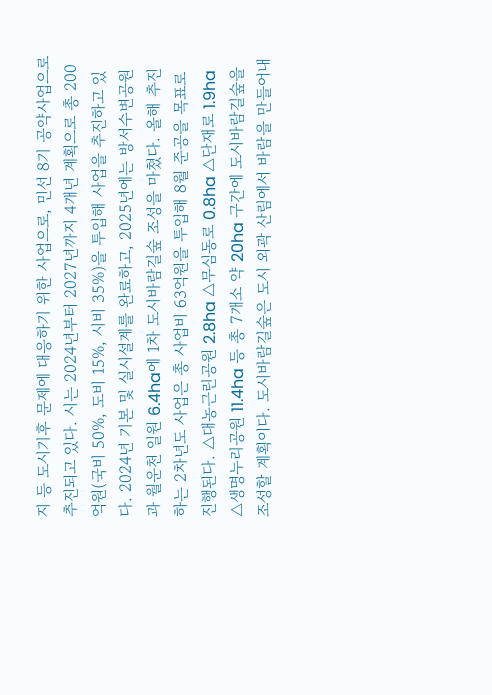지 등 도시기후 문제에 대응하기 위한 사업으로, 민선 8기 공약사업으로 추진되고 있다. 시는 2024년부터 2027년까지 4개년 계획으로 총 200억원(국비 50%, 도비 15%, 시비 35%)을 투입해 사업을 추진하고 있다. 2024년 기본 및 실시설계를 완료하고, 2025년에는 방서수변공원과 월운천 일원 6.4ha에 1차 도시바람길숲 조성을 마쳤다. 올해 추진하는 2차년도 사업은 총 사업비 63억원을 투입해 8월 준공을 목표로 진행된다. △대농근린공원 2.8ha △무심동로 0.8ha △단재로 1.9ha △생명누리공원 11.4ha 등 총 7개소 약 20ha 구간에 도시바람길숲을 조성할 계획이다. 도시바람길숲은 도시 외곽 산림에서 바람을 만들어내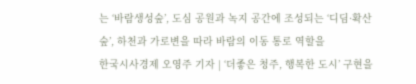는 ‘바람생성숲’, 도심 공원과 녹지 공간에 조성되는 ‘디딤·확산숲’, 하천과 가로변을 따라 바람의 이동 통로 역할을
한국시사경제 오영주 기자 | ‘더좋은 청주, 행복한 도시’ 구현을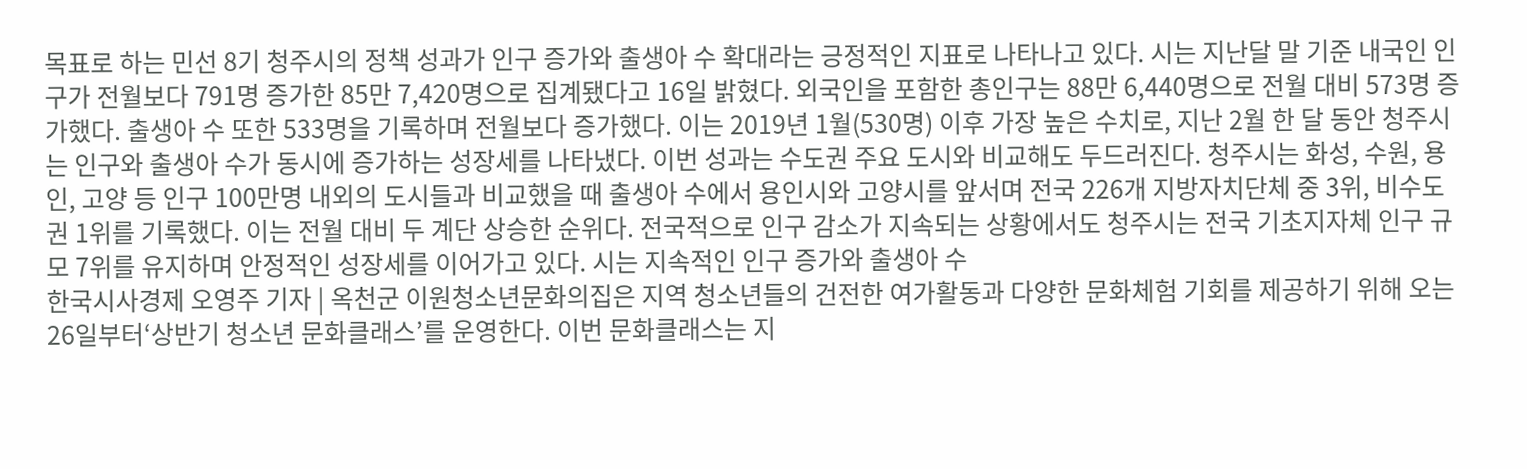목표로 하는 민선 8기 청주시의 정책 성과가 인구 증가와 출생아 수 확대라는 긍정적인 지표로 나타나고 있다. 시는 지난달 말 기준 내국인 인구가 전월보다 791명 증가한 85만 7,420명으로 집계됐다고 16일 밝혔다. 외국인을 포함한 총인구는 88만 6,440명으로 전월 대비 573명 증가했다. 출생아 수 또한 533명을 기록하며 전월보다 증가했다. 이는 2019년 1월(530명) 이후 가장 높은 수치로, 지난 2월 한 달 동안 청주시는 인구와 출생아 수가 동시에 증가하는 성장세를 나타냈다. 이번 성과는 수도권 주요 도시와 비교해도 두드러진다. 청주시는 화성, 수원, 용인, 고양 등 인구 100만명 내외의 도시들과 비교했을 때 출생아 수에서 용인시와 고양시를 앞서며 전국 226개 지방자치단체 중 3위, 비수도권 1위를 기록했다. 이는 전월 대비 두 계단 상승한 순위다. 전국적으로 인구 감소가 지속되는 상황에서도 청주시는 전국 기초지자체 인구 규모 7위를 유지하며 안정적인 성장세를 이어가고 있다. 시는 지속적인 인구 증가와 출생아 수
한국시사경제 오영주 기자 | 옥천군 이원청소년문화의집은 지역 청소년들의 건전한 여가활동과 다양한 문화체험 기회를 제공하기 위해 오는 26일부터‘상반기 청소년 문화클래스’를 운영한다. 이번 문화클래스는 지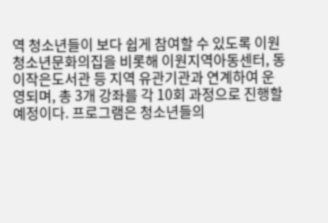역 청소년들이 보다 쉽게 참여할 수 있도록 이원청소년문화의집을 비롯해 이원지역아동센터, 동이작은도서관 등 지역 유관기관과 연계하여 운영되며, 총 3개 강좌를 각 10회 과정으로 진행할 예정이다. 프로그램은 청소년들의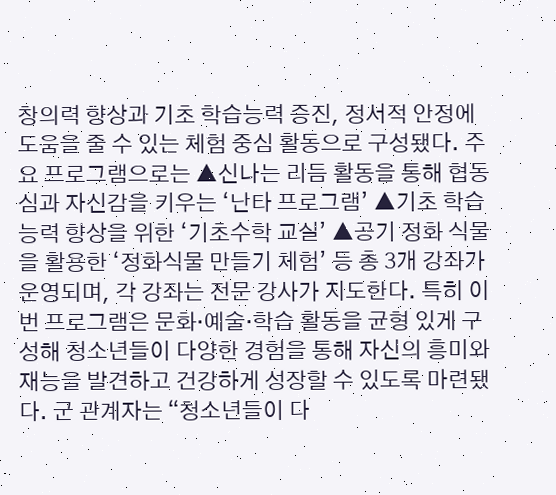창의력 향상과 기초 학습능력 증진, 정서적 안정에 도움을 줄 수 있는 체험 중심 활동으로 구성됐다. 주요 프로그램으로는 ▲신나는 리듬 활동을 통해 협동심과 자신감을 키우는 ‘난타 프로그램’ ▲기초 학습능력 향상을 위한 ‘기초수학 교실’ ▲공기 정화 식물을 활용한 ‘정화식물 만들기 체험’ 등 총 3개 강좌가 운영되며, 각 강좌는 전문 강사가 지도한다. 특히 이번 프로그램은 문화·예술·학습 활동을 균형 있게 구성해 청소년들이 다양한 경험을 통해 자신의 흥미와 재능을 발견하고 건강하게 성장할 수 있도록 마련됐다. 군 관계자는 “청소년들이 다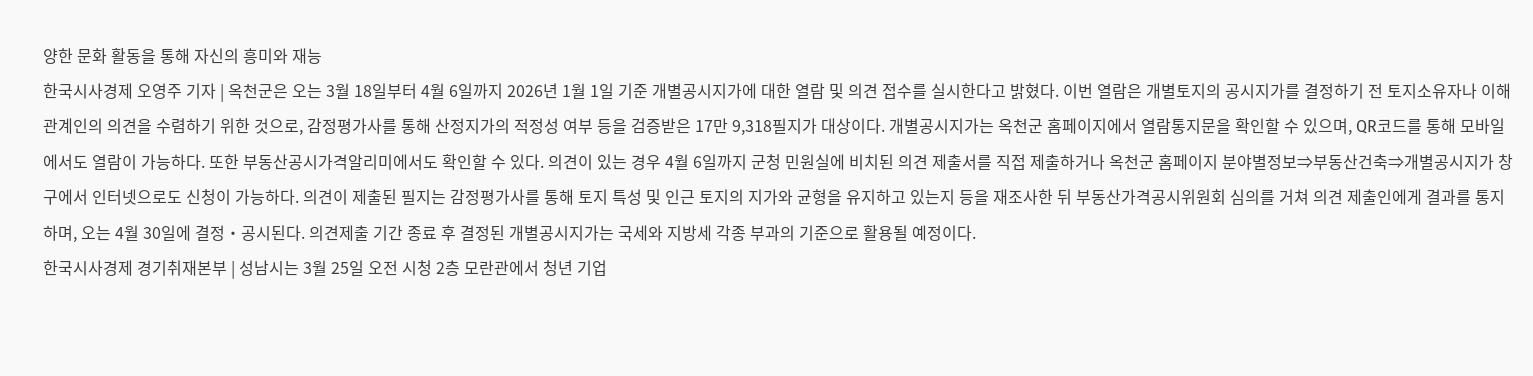양한 문화 활동을 통해 자신의 흥미와 재능
한국시사경제 오영주 기자 | 옥천군은 오는 3월 18일부터 4월 6일까지 2026년 1월 1일 기준 개별공시지가에 대한 열람 및 의견 접수를 실시한다고 밝혔다. 이번 열람은 개별토지의 공시지가를 결정하기 전 토지소유자나 이해관계인의 의견을 수렴하기 위한 것으로, 감정평가사를 통해 산정지가의 적정성 여부 등을 검증받은 17만 9,318필지가 대상이다. 개별공시지가는 옥천군 홈페이지에서 열람통지문을 확인할 수 있으며, QR코드를 통해 모바일에서도 열람이 가능하다. 또한 부동산공시가격알리미에서도 확인할 수 있다. 의견이 있는 경우 4월 6일까지 군청 민원실에 비치된 의견 제출서를 직접 제출하거나 옥천군 홈페이지 분야별정보⇒부동산건축⇒개별공시지가 창구에서 인터넷으로도 신청이 가능하다. 의견이 제출된 필지는 감정평가사를 통해 토지 특성 및 인근 토지의 지가와 균형을 유지하고 있는지 등을 재조사한 뒤 부동산가격공시위원회 심의를 거쳐 의견 제출인에게 결과를 통지하며, 오는 4월 30일에 결정‧공시된다. 의견제출 기간 종료 후 결정된 개별공시지가는 국세와 지방세 각종 부과의 기준으로 활용될 예정이다.
한국시사경제 경기취재본부 | 성남시는 3월 25일 오전 시청 2층 모란관에서 청년 기업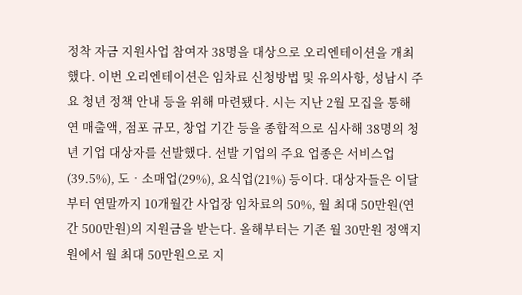정착 자금 지원사업 참여자 38명을 대상으로 오리엔테이션을 개최했다. 이번 오리엔테이션은 임차료 신청방법 및 유의사항, 성남시 주요 청년 정책 안내 등을 위해 마련됐다. 시는 지난 2월 모집을 통해 연 매출액, 점포 규모, 창업 기간 등을 종합적으로 심사해 38명의 청년 기업 대상자를 선발했다. 선발 기업의 주요 업종은 서비스업(39.5%), 도‧소매업(29%), 요식업(21%) 등이다. 대상자들은 이달부터 연말까지 10개월간 사업장 임차료의 50%, 월 최대 50만원(연간 500만원)의 지원금을 받는다. 올해부터는 기존 월 30만원 정액지원에서 월 최대 50만원으로 지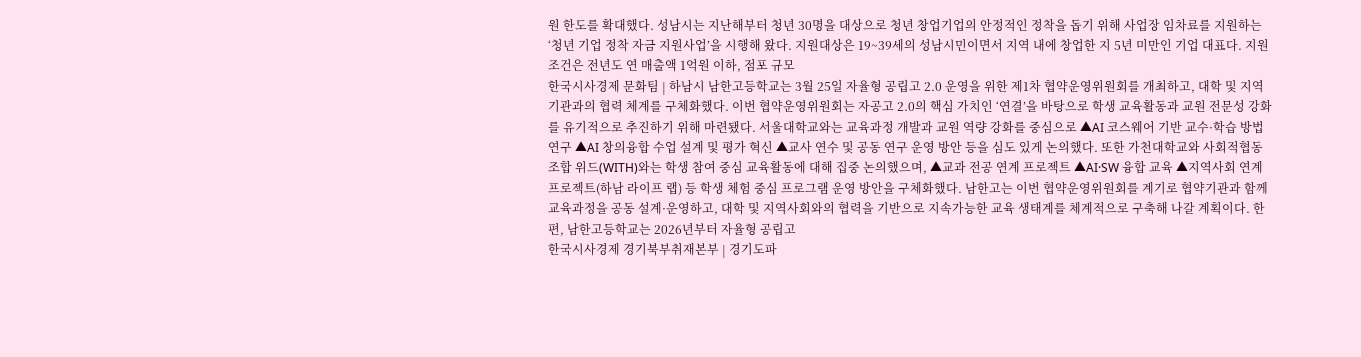원 한도를 확대했다. 성남시는 지난해부터 청년 30명을 대상으로 청년 창업기업의 안정적인 정착을 돕기 위해 사업장 임차료를 지원하는 ‘청년 기업 정착 자금 지원사업’을 시행해 왔다. 지원대상은 19~39세의 성남시민이면서 지역 내에 창업한 지 5년 미만인 기업 대표다. 지원 조건은 전년도 연 매출액 1억원 이하, 점포 규모
한국시사경제 문화팀 | 하남시 남한고등학교는 3월 25일 자율형 공립고 2.0 운영을 위한 제1차 협약운영위원회를 개최하고, 대학 및 지역 기관과의 협력 체계를 구체화했다. 이번 협약운영위원회는 자공고 2.0의 핵심 가치인 ‘연결’을 바탕으로 학생 교육활동과 교원 전문성 강화를 유기적으로 추진하기 위해 마련됐다. 서울대학교와는 교육과정 개발과 교원 역량 강화를 중심으로 ▲AI 코스웨어 기반 교수·학습 방법 연구 ▲AI 창의융합 수업 설계 및 평가 혁신 ▲교사 연수 및 공동 연구 운영 방안 등을 심도 있게 논의했다. 또한 가천대학교와 사회적협동조합 위드(WITH)와는 학생 참여 중심 교육활동에 대해 집중 논의했으며, ▲교과 전공 연계 프로젝트 ▲AI·SW 융합 교육 ▲지역사회 연계 프로젝트(하남 라이프 랩) 등 학생 체험 중심 프로그램 운영 방안을 구체화했다. 남한고는 이번 협약운영위원회를 계기로 협약기관과 함께 교육과정을 공동 설계·운영하고, 대학 및 지역사회와의 협력을 기반으로 지속가능한 교육 생태계를 체계적으로 구축해 나갈 계획이다. 한편, 남한고등학교는 2026년부터 자율형 공립고
한국시사경제 경기북부취재본부 | 경기도파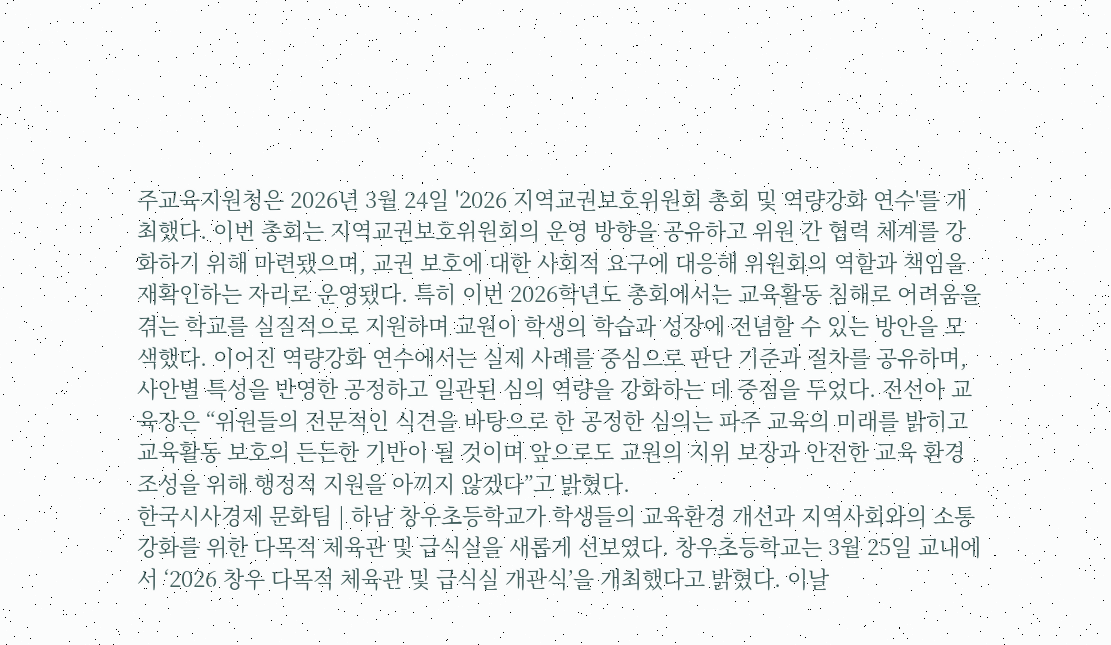주교육지원청은 2026년 3월 24일 '2026 지역교권보호위원회 총회 및 역량강화 연수'를 개최했다. 이번 총회는 지역교권보호위원회의 운영 방향을 공유하고 위원 간 협력 체계를 강화하기 위해 마련됐으며, 교권 보호에 대한 사회적 요구에 대응해 위원회의 역할과 책임을 재확인하는 자리로 운영됐다. 특히 이번 2026학년도 총회에서는 교육활동 침해로 어려움을 겪는 학교를 실질적으로 지원하며 교원이 학생의 학습과 성장에 전념할 수 있는 방안을 모색했다. 이어진 역량강화 연수에서는 실제 사례를 중심으로 판단 기준과 절차를 공유하며, 사안별 특성을 반영한 공정하고 일관된 심의 역량을 강화하는 데 중점을 두었다. 전선아 교육장은 “위원들의 전문적인 식견을 바탕으로 한 공정한 심의는 파주 교육의 미래를 밝히고 교육활동 보호의 든든한 기반이 될 것이며 앞으로도 교원의 지위 보장과 안전한 교육 환경 조성을 위해 행정적 지원을 아끼지 않겠다”고 밝혔다.
한국시사경제 문화팀 | 하남 창우초등학교가 학생들의 교육환경 개선과 지역사회와의 소통 강화를 위한 다목적 체육관 및 급식실을 새롭게 선보였다. 창우초등학교는 3월 25일 교내에서 ‘2026 창우 다목적 체육관 및 급식실 개관식’을 개최했다고 밝혔다. 이날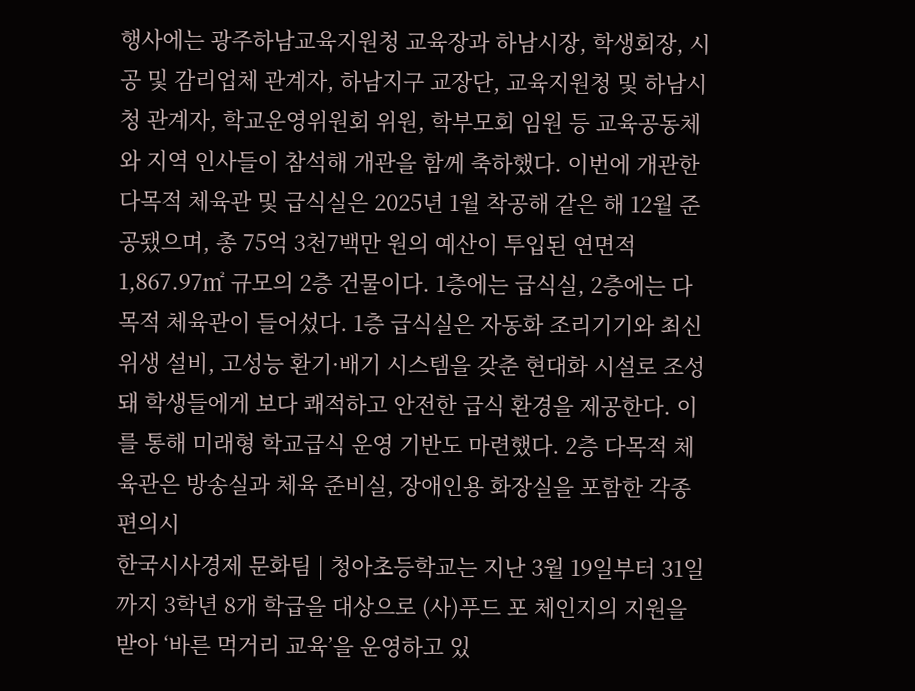행사에는 광주하남교육지원청 교육장과 하남시장, 학생회장, 시공 및 감리업체 관계자, 하남지구 교장단, 교육지원청 및 하남시청 관계자, 학교운영위원회 위원, 학부모회 임원 등 교육공동체와 지역 인사들이 참석해 개관을 함께 축하했다. 이번에 개관한 다목적 체육관 및 급식실은 2025년 1월 착공해 같은 해 12월 준공됐으며, 총 75억 3천7백만 원의 예산이 투입된 연면적 1,867.97㎡ 규모의 2층 건물이다. 1층에는 급식실, 2층에는 다목적 체육관이 들어섰다. 1층 급식실은 자동화 조리기기와 최신 위생 설비, 고성능 환기·배기 시스템을 갖춘 현대화 시설로 조성돼 학생들에게 보다 쾌적하고 안전한 급식 환경을 제공한다. 이를 통해 미래형 학교급식 운영 기반도 마련했다. 2층 다목적 체육관은 방송실과 체육 준비실, 장애인용 화장실을 포함한 각종 편의시
한국시사경제 문화팀 | 청아초등학교는 지난 3월 19일부터 31일까지 3학년 8개 학급을 대상으로 (사)푸드 포 체인지의 지원을 받아 ‘바른 먹거리 교육’을 운영하고 있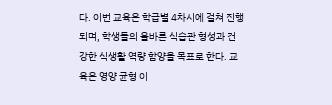다. 이번 교육은 학급별 4차시에 걸쳐 진행되며, 학생들의 올바른 식습관 형성과 건강한 식생활 역량 함양을 목표로 한다. 교육은 영양 균형 이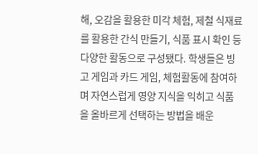해, 오감을 활용한 미각 체험, 제철 식재료를 활용한 간식 만들기, 식품 표시 확인 등 다양한 활동으로 구성됐다. 학생들은 빙고 게임과 카드 게임, 체험활동에 참여하며 자연스럽게 영양 지식을 익히고 식품을 올바르게 선택하는 방법을 배운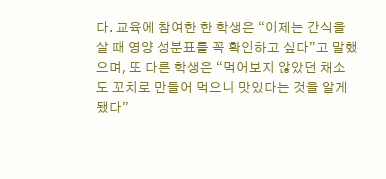다. 교육에 참여한 한 학생은 “이제는 간식을 살 때 영양 성분표를 꼭 확인하고 싶다”고 말했으며, 또 다른 학생은 “먹어보지 않았던 채소도 꼬치로 만들어 먹으니 맛있다는 것을 알게 됐다”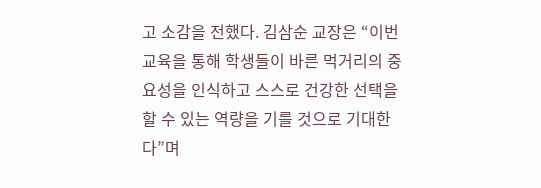고 소감을 전했다. 김삼순 교장은 “이번 교육을 통해 학생들이 바른 먹거리의 중요성을 인식하고 스스로 건강한 선택을 할 수 있는 역량을 기를 것으로 기대한다”며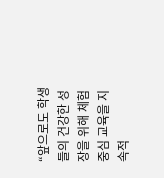“앞으로도 학생들의 건강한 성장을 위해 체험 중심 교육을 지속적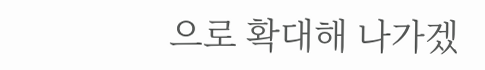으로 확대해 나가겠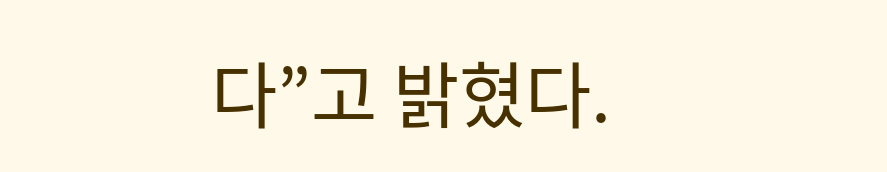다”고 밝혔다.